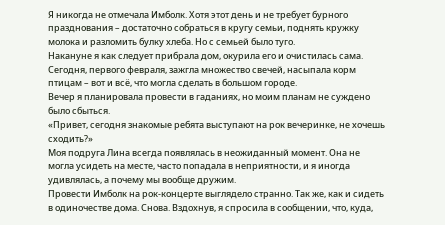Я никогда не отмечала Имболк. Хотя этот день и не требует бурного празднования – достаточно собраться в кругу семьи, поднять кружку молока и разломить булку хлеба. Но с семьей было туго.
Накануне я как следует прибрала дом, окурила его и очистилась сама. Сегодня, первого февраля, зажгла множество свечей, насыпала корм птицам – вот и всё, что могла сделать в большом городе.
Вечер я планировала провести в гаданиях, но моим планам не суждено было сбыться.
«Привет, сегодня знакомые ребята выступают на рок вечеринке, не хочешь сходить?»
Моя подруга Лина всегда появлялась в неожиданный момент. Она не могла усидеть на месте, часто попадала в неприятности, и я иногда удивлялась, а почему мы вообще дружим.
Провести Имболк на рок-концерте выглядело странно. Так же, как и сидеть в одиночестве дома. Снова. Вздохнув, я спросила в сообщении, что, куда,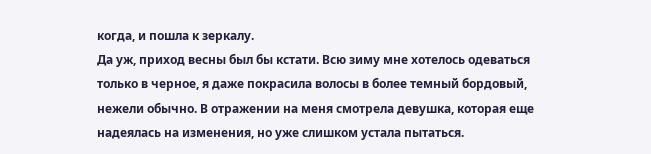когда, и пошла к зеркалу.
Да уж, приход весны был бы кстати. Всю зиму мне хотелось одеваться только в черное, я даже покрасила волосы в более темный бордовый, нежели обычно. В отражении на меня смотрела девушка, которая еще надеялась на изменения, но уже слишком устала пытаться.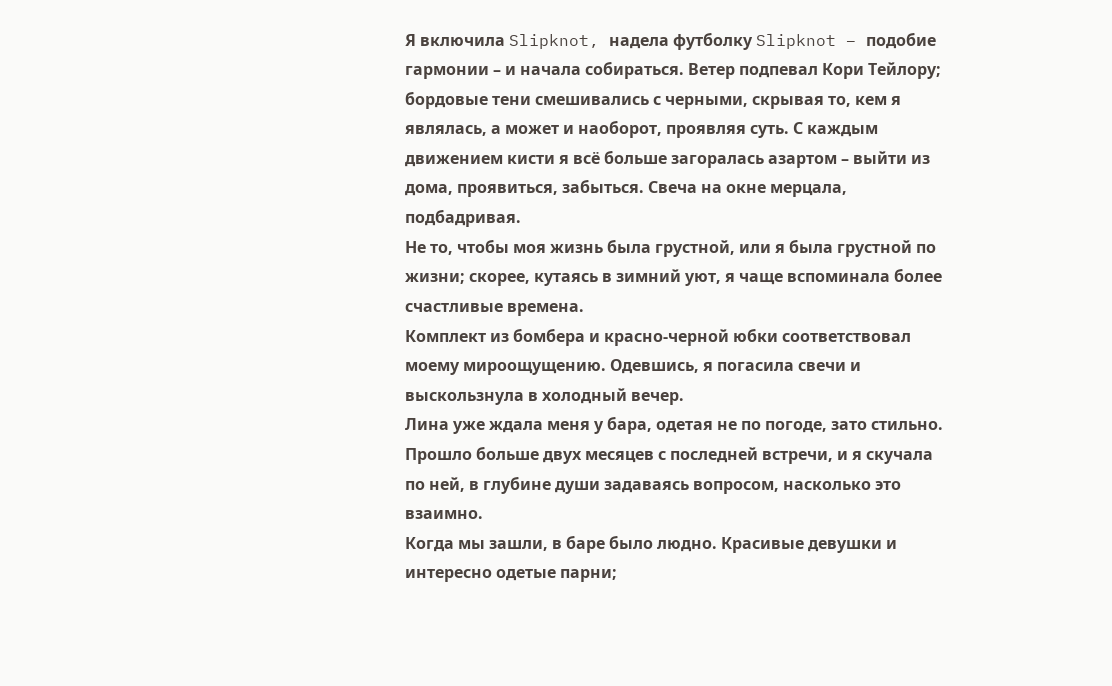Я включила Slipknot, надела футболку Slipknot – подобие гармонии – и начала собираться. Ветер подпевал Кори Тейлору; бордовые тени смешивались с черными, скрывая то, кем я являлась, а может и наоборот, проявляя суть. С каждым движением кисти я всё больше загоралась азартом – выйти из дома, проявиться, забыться. Свеча на окне мерцала, подбадривая.
Не то, чтобы моя жизнь была грустной, или я была грустной по жизни; скорее, кутаясь в зимний уют, я чаще вспоминала более счастливые времена.
Комплект из бомбера и красно-черной юбки соответствовал моему мироощущению. Одевшись, я погасила свечи и выскользнула в холодный вечер.
Лина уже ждала меня у бара, одетая не по погоде, зато стильно. Прошло больше двух месяцев с последней встречи, и я скучала по ней, в глубине души задаваясь вопросом, насколько это взаимно.
Когда мы зашли, в баре было людно. Красивые девушки и интересно одетые парни;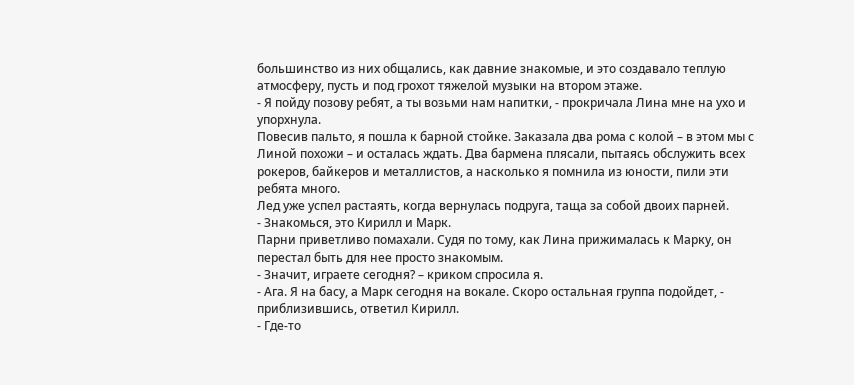большинство из них общались, как давние знакомые, и это создавало теплую атмосферу, пусть и под грохот тяжелой музыки на втором этаже.
- Я пойду позову ребят, а ты возьми нам напитки, - прокричала Лина мне на ухо и упорхнула.
Повесив пальто, я пошла к барной стойке. Заказала два рома с колой – в этом мы с Линой похожи – и осталась ждать. Два бармена плясали, пытаясь обслужить всех рокеров, байкеров и металлистов, а насколько я помнила из юности, пили эти ребята много.
Лед уже успел растаять, когда вернулась подруга, таща за собой двоих парней.
- Знакомься, это Кирилл и Марк.
Парни приветливо помахали. Судя по тому, как Лина прижималась к Марку, он перестал быть для нее просто знакомым.
- Значит, играете сегодня? – криком спросила я.
- Ага. Я на басу, а Марк сегодня на вокале. Скоро остальная группа подойдет, - приблизившись, ответил Кирилл.
- Где-то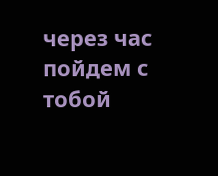через час пойдем с тобой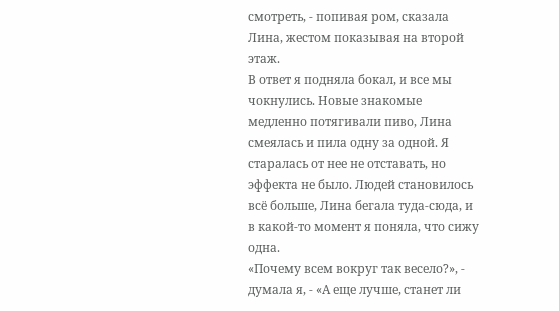смотреть, - попивая ром, сказала Лина, жестом показывая на второй этаж.
В ответ я подняла бокал, и все мы чокнулись. Новые знакомые медленно потягивали пиво, Лина смеялась и пила одну за одной. Я старалась от нее не отставать, но эффекта не было. Людей становилось всё больше, Лина бегала туда-сюда, и в какой-то момент я поняла, что сижу одна.
«Почему всем вокруг так весело?», - думала я, - «А еще лучше, станет ли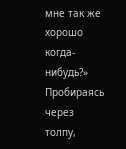мне так же хорошо когда-нибудь?»
Пробираясь через толпу,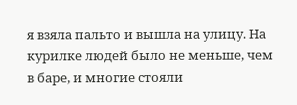я взяла пальто и вышла на улицу. На курилке людей было не меньше, чем в баре, и многие стояли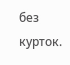без курток.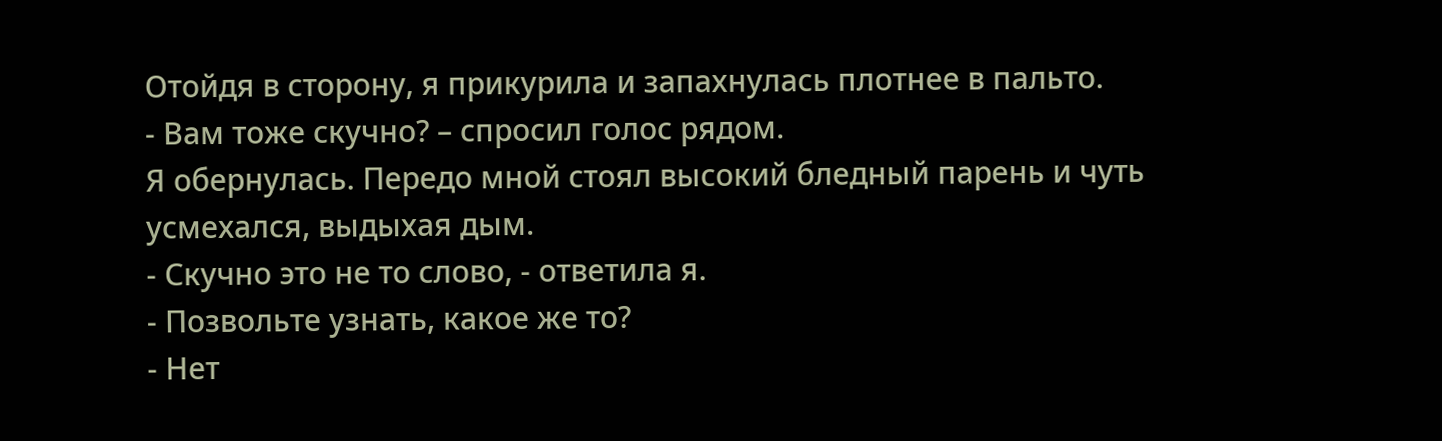Отойдя в сторону, я прикурила и запахнулась плотнее в пальто.
- Вам тоже скучно? – спросил голос рядом.
Я обернулась. Передо мной стоял высокий бледный парень и чуть усмехался, выдыхая дым.
- Скучно это не то слово, - ответила я.
- Позвольте узнать, какое же то?
- Нет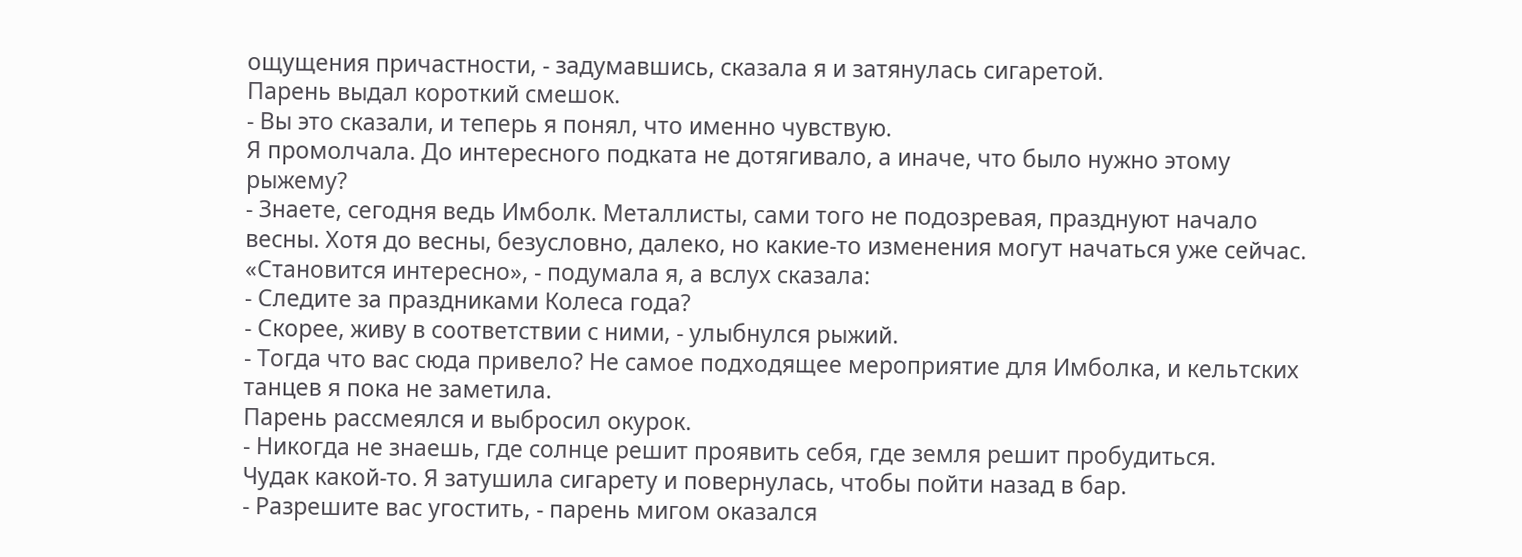ощущения причастности, - задумавшись, сказала я и затянулась сигаретой.
Парень выдал короткий смешок.
- Вы это сказали, и теперь я понял, что именно чувствую.
Я промолчала. До интересного подката не дотягивало, а иначе, что было нужно этому рыжему?
- Знаете, сегодня ведь Имболк. Металлисты, сами того не подозревая, празднуют начало весны. Хотя до весны, безусловно, далеко, но какие-то изменения могут начаться уже сейчас.
«Становится интересно», - подумала я, а вслух сказала:
- Следите за праздниками Колеса года?
- Скорее, живу в соответствии с ними, - улыбнулся рыжий.
- Тогда что вас сюда привело? Не самое подходящее мероприятие для Имболка, и кельтских танцев я пока не заметила.
Парень рассмеялся и выбросил окурок.
- Никогда не знаешь, где солнце решит проявить себя, где земля решит пробудиться.
Чудак какой-то. Я затушила сигарету и повернулась, чтобы пойти назад в бар.
- Разрешите вас угостить, - парень мигом оказался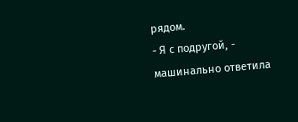рядом.
- Я с подругой, - машинально ответила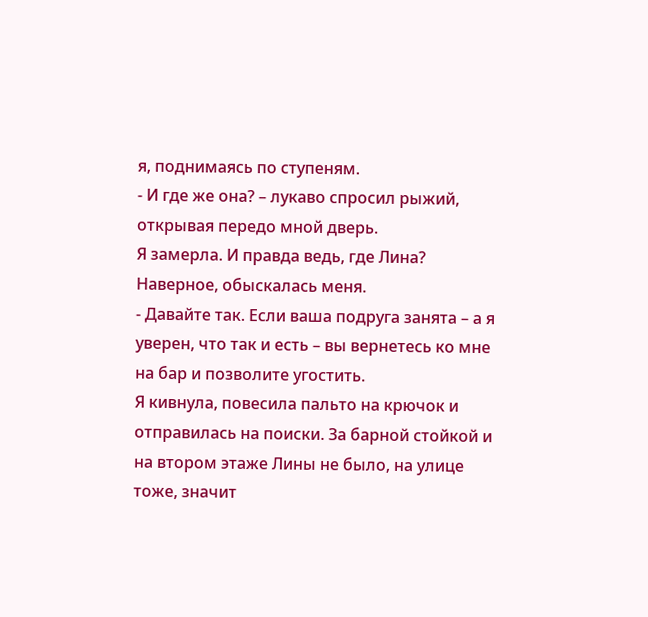я, поднимаясь по ступеням.
- И где же она? – лукаво спросил рыжий, открывая передо мной дверь.
Я замерла. И правда ведь, где Лина? Наверное, обыскалась меня.
- Давайте так. Если ваша подруга занята – а я уверен, что так и есть – вы вернетесь ко мне на бар и позволите угостить.
Я кивнула, повесила пальто на крючок и отправилась на поиски. За барной стойкой и на втором этаже Лины не было, на улице тоже, значит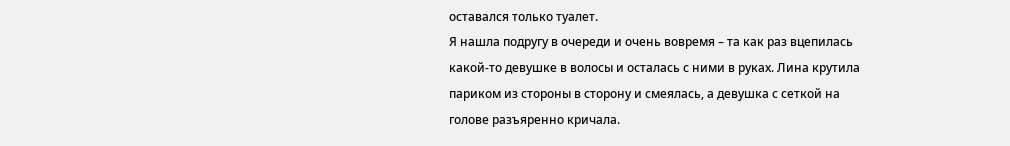оставался только туалет.
Я нашла подругу в очереди и очень вовремя – та как раз вцепилась какой-то девушке в волосы и осталась с ними в руках. Лина крутила париком из стороны в сторону и смеялась, а девушка с сеткой на голове разъяренно кричала.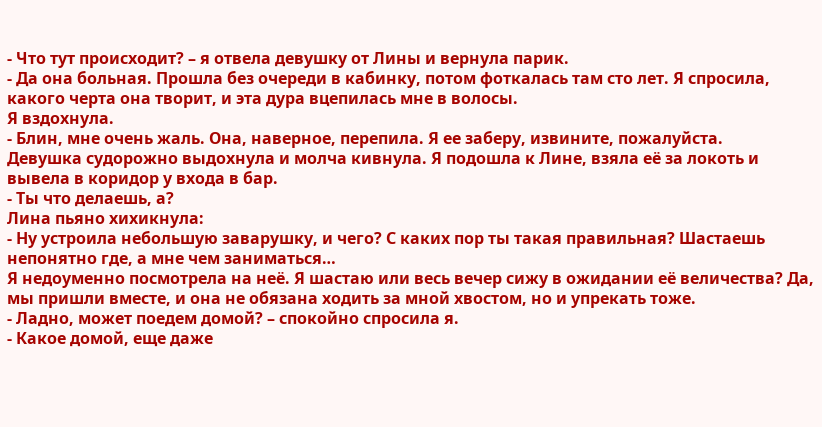- Что тут происходит? – я отвела девушку от Лины и вернула парик.
- Да она больная. Прошла без очереди в кабинку, потом фоткалась там сто лет. Я спросила, какого черта она творит, и эта дура вцепилась мне в волосы.
Я вздохнула.
- Блин, мне очень жаль. Она, наверное, перепила. Я ее заберу, извините, пожалуйста.
Девушка судорожно выдохнула и молча кивнула. Я подошла к Лине, взяла её за локоть и вывела в коридор у входа в бар.
- Ты что делаешь, а?
Лина пьяно хихикнула:
- Ну устроила небольшую заварушку, и чего? С каких пор ты такая правильная? Шастаешь непонятно где, а мне чем заниматься…
Я недоуменно посмотрела на неё. Я шастаю или весь вечер сижу в ожидании её величества? Да, мы пришли вместе, и она не обязана ходить за мной хвостом, но и упрекать тоже.
- Ладно, может поедем домой? – спокойно спросила я.
- Какое домой, еще даже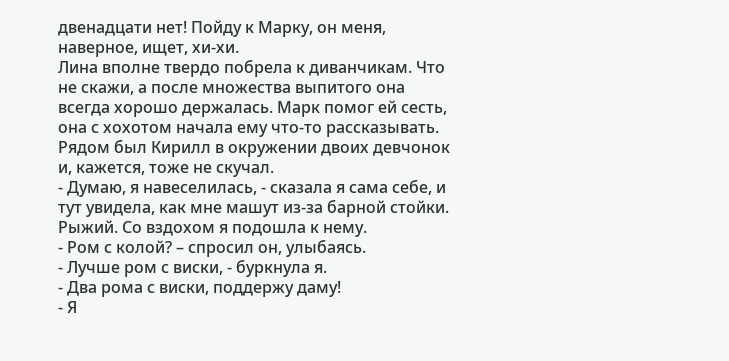двенадцати нет! Пойду к Марку, он меня, наверное, ищет, хи-хи.
Лина вполне твердо побрела к диванчикам. Что не скажи, а после множества выпитого она всегда хорошо держалась. Марк помог ей сесть, она с хохотом начала ему что-то рассказывать. Рядом был Кирилл в окружении двоих девчонок и, кажется, тоже не скучал.
- Думаю, я навеселилась, - сказала я сама себе, и тут увидела, как мне машут из-за барной стойки. Рыжий. Со вздохом я подошла к нему.
- Ром с колой? – спросил он, улыбаясь.
- Лучше ром с виски, - буркнула я.
- Два рома с виски, поддержу даму!
- Я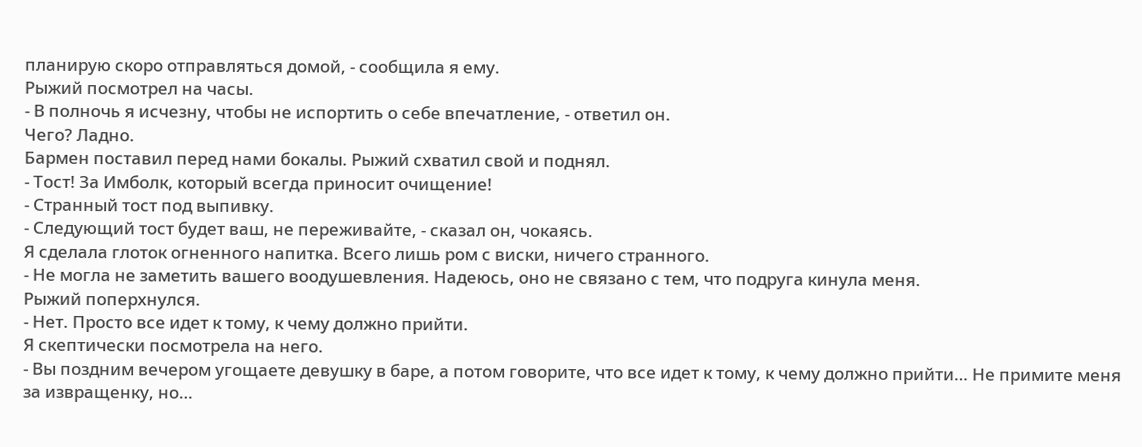планирую скоро отправляться домой, - сообщила я ему.
Рыжий посмотрел на часы.
- В полночь я исчезну, чтобы не испортить о себе впечатление, - ответил он.
Чего? Ладно.
Бармен поставил перед нами бокалы. Рыжий схватил свой и поднял.
- Тост! За Имболк, который всегда приносит очищение!
- Странный тост под выпивку.
- Следующий тост будет ваш, не переживайте, - сказал он, чокаясь.
Я сделала глоток огненного напитка. Всего лишь ром с виски, ничего странного.
- Не могла не заметить вашего воодушевления. Надеюсь, оно не связано с тем, что подруга кинула меня.
Рыжий поперхнулся.
- Нет. Просто все идет к тому, к чему должно прийти.
Я скептически посмотрела на него.
- Вы поздним вечером угощаете девушку в баре, а потом говорите, что все идет к тому, к чему должно прийти… Не примите меня за извращенку, но…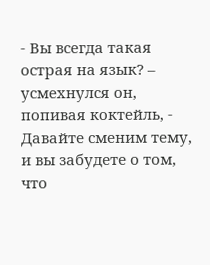- Вы всегда такая острая на язык? – усмехнулся он, попивая коктейль, - Давайте сменим тему, и вы забудете о том, что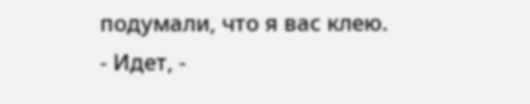подумали, что я вас клею.
- Идет, -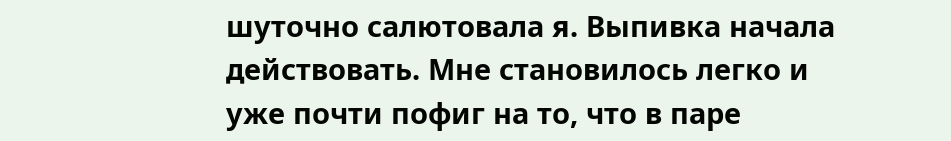шуточно салютовала я. Выпивка начала действовать. Мне становилось легко и уже почти пофиг на то, что в паре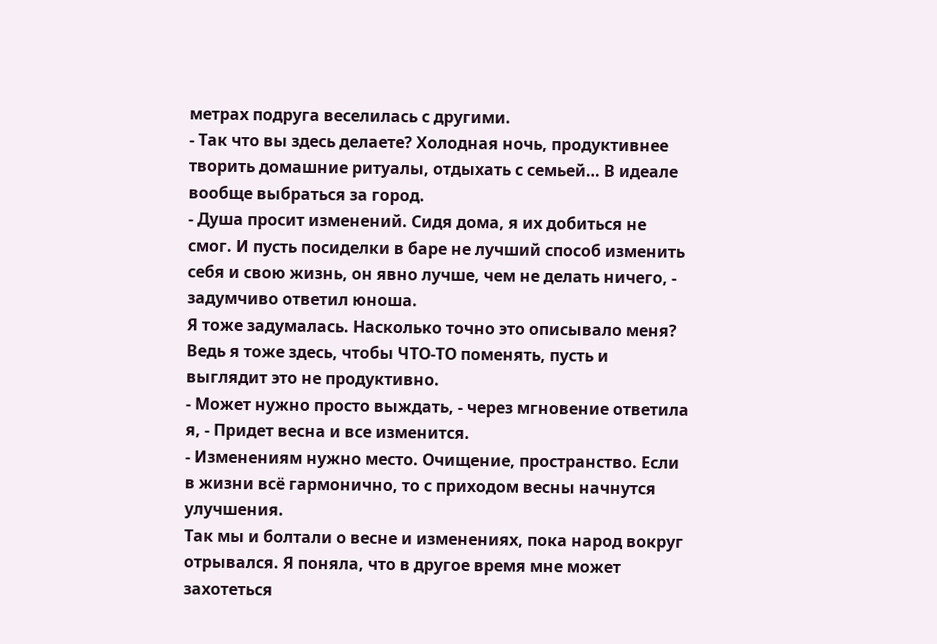метрах подруга веселилась с другими.
- Так что вы здесь делаете? Холодная ночь, продуктивнее творить домашние ритуалы, отдыхать с семьей… В идеале вообще выбраться за город.
- Душа просит изменений. Сидя дома, я их добиться не смог. И пусть посиделки в баре не лучший способ изменить себя и свою жизнь, он явно лучше, чем не делать ничего, - задумчиво ответил юноша.
Я тоже задумалась. Насколько точно это описывало меня? Ведь я тоже здесь, чтобы ЧТО-ТО поменять, пусть и выглядит это не продуктивно.
- Может нужно просто выждать, - через мгновение ответила я, - Придет весна и все изменится.
- Изменениям нужно место. Очищение, пространство. Если в жизни всё гармонично, то с приходом весны начнутся улучшения.
Так мы и болтали о весне и изменениях, пока народ вокруг отрывался. Я поняла, что в другое время мне может захотеться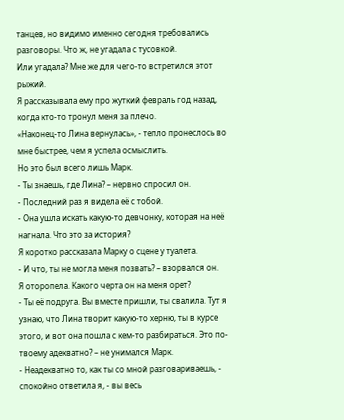танцев, но видимо именно сегодня требовались разговоры. Что ж, не угадала с тусовкой.
Или угадала? Мне же для чего-то встретился этот рыжий.
Я рассказывала ему про жуткий февраль год назад, когда кто-то тронул меня за плечо.
«Наконец-то Лина вернулась», - тепло пронеслось во мне быстрее, чем я успела осмыслить.
Но это был всего лишь Марк.
- Ты знаешь, где Лина? – нервно спросил он.
- Последний раз я видела её с тобой.
- Она ушла искать какую-то девчонку, которая на неё нагнала. Что это за история?
Я коротко рассказала Марку о сцене у туалета.
- И что, ты не могла меня позвать? – взорвался он.
Я оторопела. Какого черта он на меня орет?
- Ты её подруга. Вы вместе пришли, ты свалила. Тут я узнаю, что Лина творит какую-то херню, ты в курсе этого, и вот она пошла с кем-то разбираться. Это по-твоему адекватно? – не унимался Марк.
- Неадекватно то, как ты со мной разговариваешь, - спокойно ответила я, - вы весь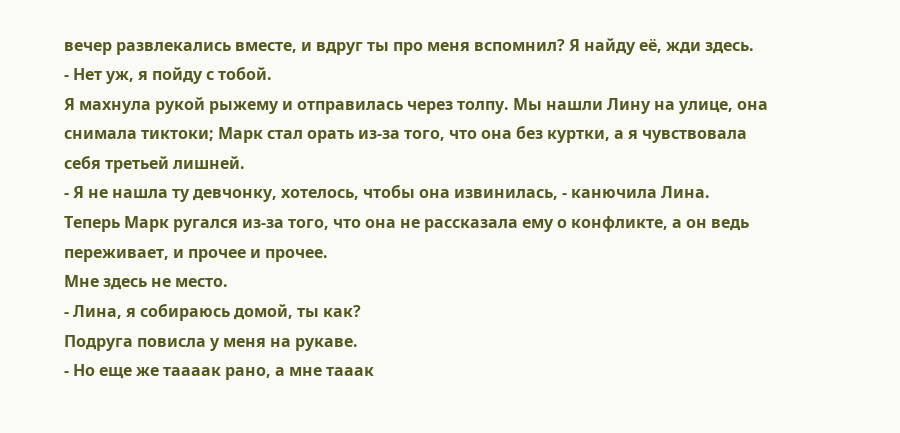вечер развлекались вместе, и вдруг ты про меня вспомнил? Я найду её, жди здесь.
- Нет уж, я пойду с тобой.
Я махнула рукой рыжему и отправилась через толпу. Мы нашли Лину на улице, она снимала тиктоки; Марк стал орать из-за того, что она без куртки, а я чувствовала себя третьей лишней.
- Я не нашла ту девчонку, хотелось, чтобы она извинилась, - канючила Лина.
Теперь Марк ругался из-за того, что она не рассказала ему о конфликте, а он ведь переживает, и прочее и прочее.
Мне здесь не место.
- Лина, я собираюсь домой, ты как?
Подруга повисла у меня на рукаве.
- Но еще же таааак рано, а мне тааак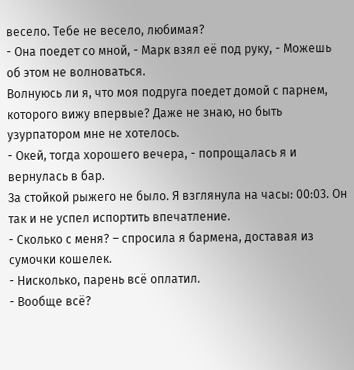весело. Тебе не весело, любимая?
- Она поедет со мной, - Марк взял её под руку, - Можешь об этом не волноваться.
Волнуюсь ли я, что моя подруга поедет домой с парнем, которого вижу впервые? Даже не знаю, но быть узурпатором мне не хотелось.
- Окей, тогда хорошего вечера, - попрощалась я и вернулась в бар.
За стойкой рыжего не было. Я взглянула на часы: 00:03. Он так и не успел испортить впечатление.
- Сколько с меня? – спросила я бармена, доставая из сумочки кошелек.
- Нисколько, парень всё оплатил.
- Вообще всё?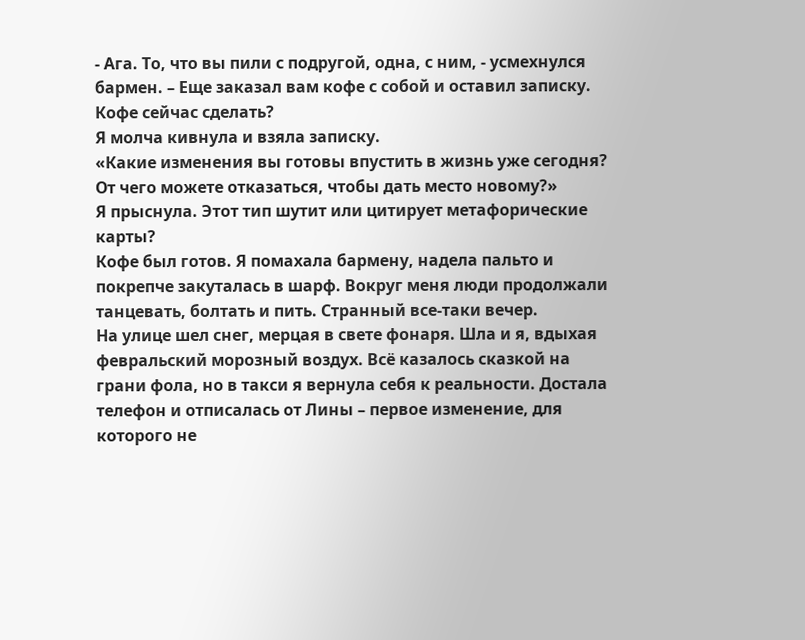- Ага. То, что вы пили с подругой, одна, с ним, - усмехнулся бармен. – Еще заказал вам кофе с собой и оставил записку. Кофе сейчас сделать?
Я молча кивнула и взяла записку.
«Какие изменения вы готовы впустить в жизнь уже сегодня? От чего можете отказаться, чтобы дать место новому?»
Я прыснула. Этот тип шутит или цитирует метафорические карты?
Кофе был готов. Я помахала бармену, надела пальто и покрепче закуталась в шарф. Вокруг меня люди продолжали танцевать, болтать и пить. Странный все-таки вечер.
На улице шел снег, мерцая в свете фонаря. Шла и я, вдыхая февральский морозный воздух. Всё казалось сказкой на грани фола, но в такси я вернула себя к реальности. Достала телефон и отписалась от Лины – первое изменение, для которого не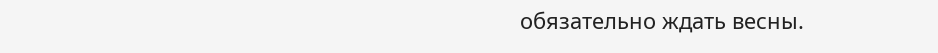обязательно ждать весны.